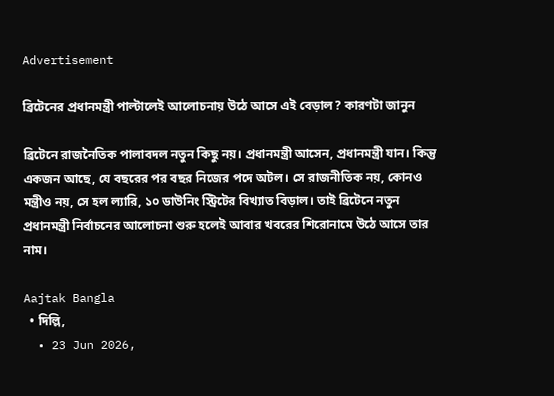Advertisement

ব্রিটেনের প্রধানমন্ত্রী পাল্টালেই আলোচনায় উঠে আসে এই বেড়াল? কারণটা জানুন

ব্রিটেনে রাজনৈতিক পালাবদল নতুন কিছু নয়। প্রধানমন্ত্রী আসেন, প্রধানমন্ত্রী যান। কিন্তু একজন আছে, যে বছরের পর বছর নিজের পদে অটল। সে রাজনীতিক নয়, কোনও মন্ত্রীও নয়, সে হল ল্যারি, ১০ ডাউনিং স্ট্রিটের বিখ্যাত বিড়াল। তাই ব্রিটেনে নতুন প্রধানমন্ত্রী নির্বাচনের আলোচনা শুরু হলেই আবার খবরের শিরোনামে উঠে আসে তার নাম।

Aajtak Bangla
  • দিল্লি,
  • 23 Jun 2026,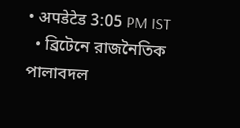• अपडेटेड 3:05 PM IST
  • ব্রিটেনে রাজনৈতিক পালাবদল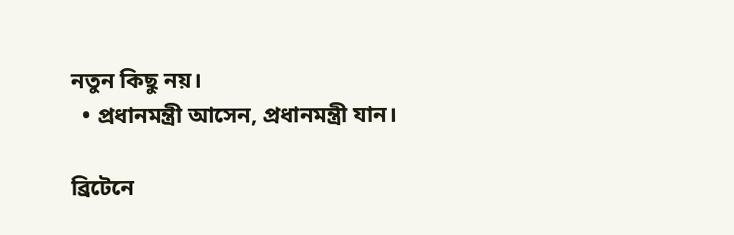নতুন কিছু নয়।
  • প্রধানমন্ত্রী আসেন, প্রধানমন্ত্রী যান।

ব্রিটেনে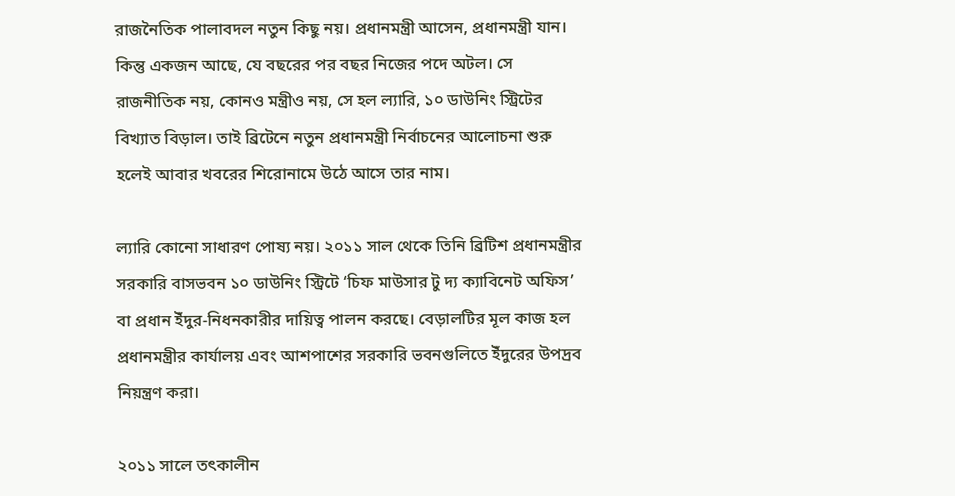রাজনৈতিক পালাবদল নতুন কিছু নয়। প্রধানমন্ত্রী আসেন, প্রধানমন্ত্রী যান। কিন্তু একজন আছে, যে বছরের পর বছর নিজের পদে অটল। সে রাজনীতিক নয়, কোনও মন্ত্রীও নয়, সে হল ল্যারি, ১০ ডাউনিং স্ট্রিটের বিখ্যাত বিড়াল। তাই ব্রিটেনে নতুন প্রধানমন্ত্রী নির্বাচনের আলোচনা শুরু হলেই আবার খবরের শিরোনামে উঠে আসে তার নাম।

ল্যারি কোনো সাধারণ পোষ্য নয়। ২০১১ সাল থেকে তিনি ব্রিটিশ প্রধানমন্ত্রীর সরকারি বাসভবন ১০ ডাউনিং স্ট্রিটে ‘চিফ মাউসার টু দ্য ক্যাবিনেট অফিস’ বা প্রধান ইঁদুর-নিধনকারীর দায়িত্ব পালন করছে। বেড়ালটির মূল কাজ হল প্রধানমন্ত্রীর কার্যালয় এবং আশপাশের সরকারি ভবনগুলিতে ইঁদুরের উপদ্রব নিয়ন্ত্রণ করা।

২০১১ সালে তৎকালীন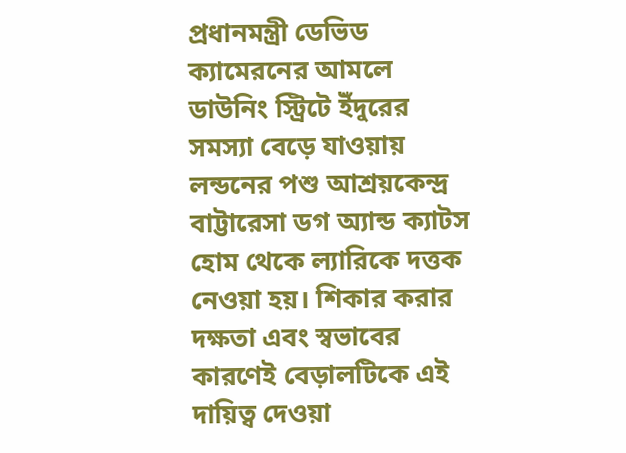প্রধানমন্ত্রী ডেভিড ক্যামেরনের আমলে ডাউনিং স্ট্রিটে ইঁদুরের সমস্যা বেড়ে যাওয়ায় লন্ডনের পশু আশ্রয়কেন্দ্র বাট্টারেসা ডগ অ্যান্ড ক্যাটস হোম থেকে ল্যারিকে দত্তক নেওয়া হয়। শিকার করার দক্ষতা এবং স্বভাবের কারণেই বেড়ালটিকে এই দায়িত্ব দেওয়া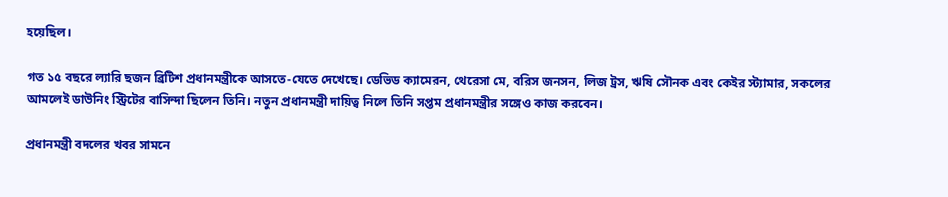হয়েছিল।

গত ১৫ বছরে ল্যারি ছজন ব্রিটিশ প্রধানমন্ত্রীকে আসতে-যেতে দেখেছে। ডেভিড ক্যামেরন, থেরেসা মে, বরিস জনসন, লিজ ট্রস, ঋষি সৌনক এবং কেইর স্ট্যামার, সকলের আমলেই ডাউনিং স্ট্রিটের বাসিন্দা ছিলেন তিনি। নতুন প্রধানমন্ত্রী দায়িত্ব নিলে তিনি সপ্তম প্রধানমন্ত্রীর সঙ্গেও কাজ করবেন।

প্রধানমন্ত্রী বদলের খবর সামনে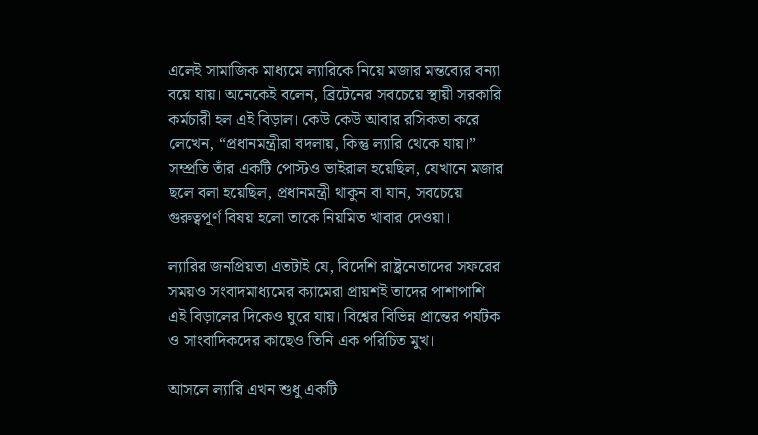এলেই সামাজিক মাধ্যমে ল্যারিকে নিয়ে মজার মন্তব্যের বন্যা বয়ে যায়। অনেকেই বলেন, ব্রিটেনের সবচেয়ে স্থায়ী সরকারি কর্মচারী হল এই বিড়াল। কেউ কেউ আবার রসিকতা করে লেখেন, “প্রধানমন্ত্রীরা বদলায়, কিন্তু ল্যারি থেকে যায়।” সম্প্রতি তাঁর একটি পোস্টও ভাইরাল হয়েছিল, যেখানে মজার ছলে বলা হয়েছিল, প্রধানমন্ত্রী থাকুন বা যান, সবচেয়ে গুরুত্বপূর্ণ বিষয় হলো তাকে নিয়মিত খাবার দেওয়া।

ল্যারির জনপ্রিয়তা এতটাই যে, বিদেশি রাষ্ট্রনেতাদের সফরের সময়ও সংবাদমাধ্যমের ক্যামেরা প্রায়শই তাদের পাশাপাশি এই বিড়ালের দিকেও ঘুরে যায়। বিশ্বের বিভিন্ন প্রান্তের পর্যটক ও সাংবাদিকদের কাছেও তিনি এক পরিচিত মুখ।

আসলে ল্যারি এখন শুধু একটি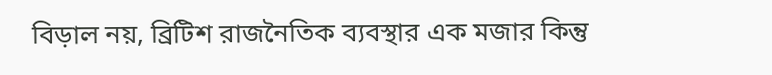বিড়াল নয়, ব্রিটিশ রাজনৈতিক ব্যবস্থার এক মজার কিন্তু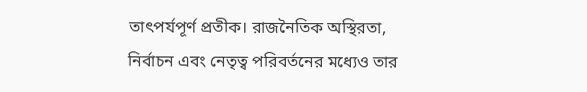তাৎপর্যপূর্ণ প্রতীক। রাজনৈতিক অস্থিরতা, নির্বাচন এবং নেতৃত্ব পরিবর্তনের মধ্যেও তার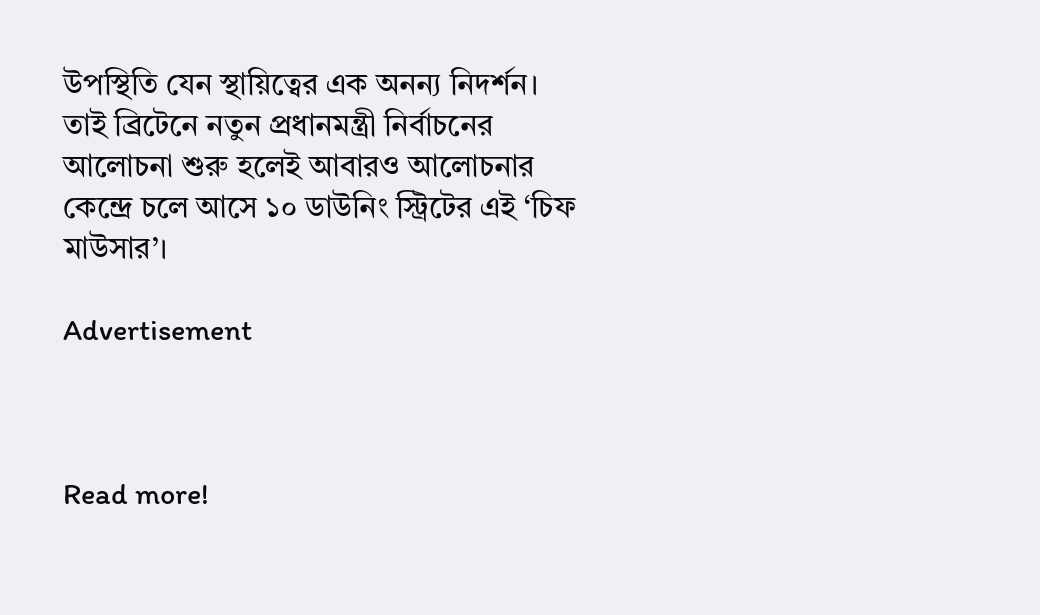উপস্থিতি যেন স্থায়িত্বের এক অনন্য নিদর্শন। তাই ব্রিটেনে নতুন প্রধানমন্ত্রী নির্বাচনের আলোচনা শুরু হলেই আবারও আলোচনার কেন্দ্রে চলে আসে ১০ ডাউনিং স্ট্রিটের এই ‘চিফ মাউসার’।

Advertisement



Read more!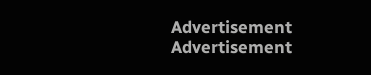Advertisement
Advertisement